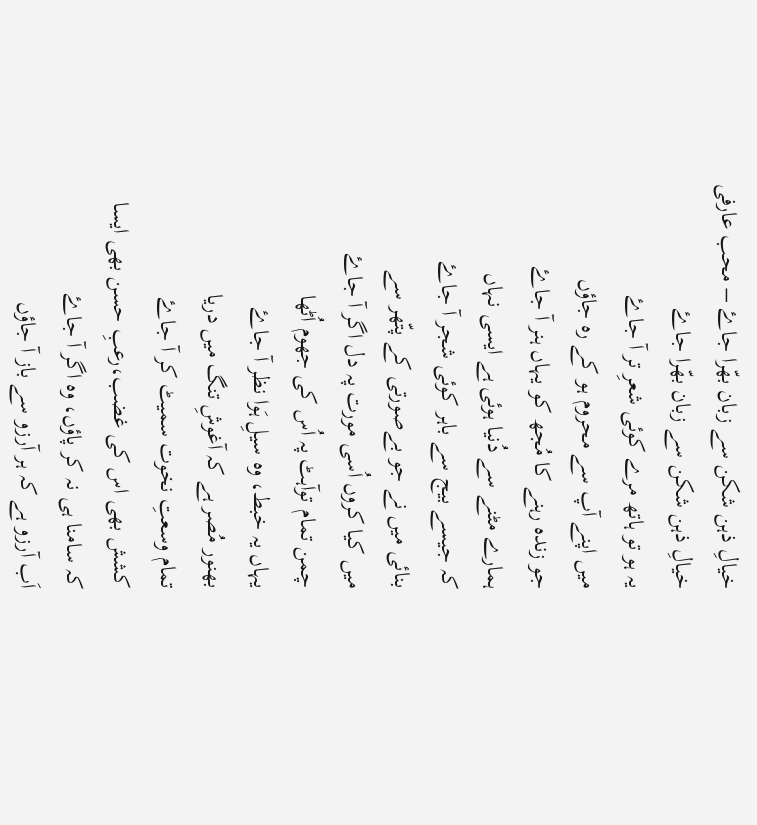خیالِ ذہن شکن سے زبان بھّرا جاۓ – محب عارفی
خیالِ ذہن شکن سے زبان بھّرا جاۓ
یہ ہو تو ہاتھ مرے کوئی شعرِ تر آ جاۓ
میں اپنے آپ سے محروم ہو کے رہ جاؤں
جو زندہ رہنے کا مُجھ کو یہاں ہنر آ جاۓ
ہمارے مٹنے سے دُنیا ہوئی ہے ایسی نہاں
کہ جیسے بیج سے باہر کوئی شجر آ جاۓ
بنائی میں نے جو بےصورتی کے پتّھر سے
میں کیا کروں اُسی مورت پہ دل اگر آ جاۓ
چمن تمام توآہٹ پہ اُس کی جھوم اُٹھا
یہاں یہ خبط، وہ سیلِ ہَوا نظر آ جاۓ
بھنور مُصر ہے کہ آغوشِ تنگ میں دریا
تمام وسعتِ نخوت سمیٹ کر آ جاۓ
کشش بھی اس کی غضب،رعبِ حسن بھی ایسا
کہ سامنا ہی نہ کر پاؤں، وہ اگر آ جاۓ
اَب آرزو ہے کہ ہر آرزو سے باز آ جاؤں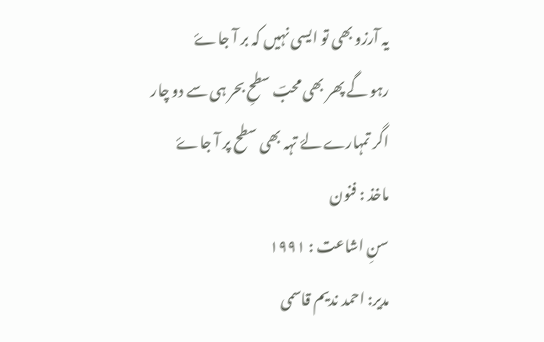یہ آرزو بھی تو ایسی نہیں کہ بر آ جاۓ
رہو گے پھر بھی محبؔ سطحِ بحر ہی سے دو چار
اگر تمہارے لۓ تہہ بھی سطح پر آ جاۓ
ماخذ : فنون
سنِ اشاعت : ۱۹۹۱
مدیر: احمد ندیم قاسمی